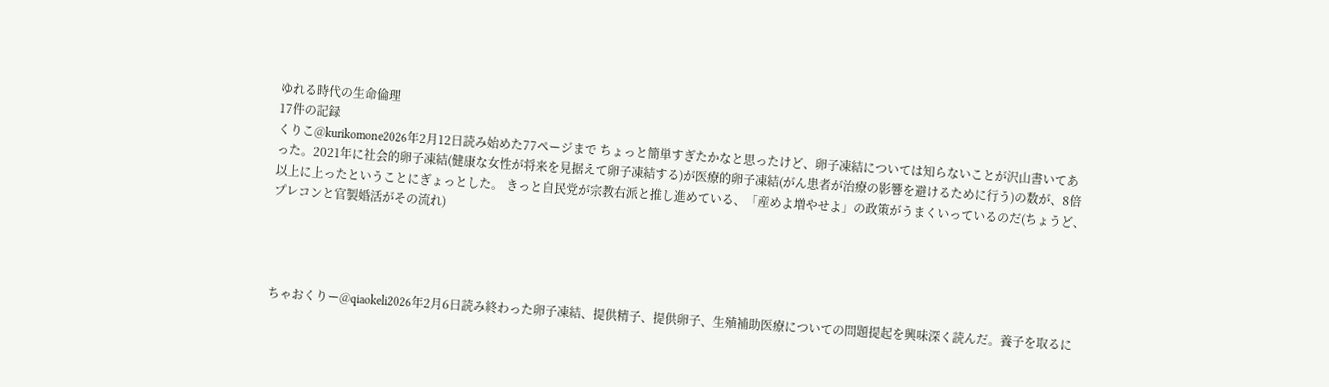ゆれる時代の生命倫理
17件の記録
くりこ@kurikomone2026年2月12日読み始めた77ページまで ちょっと簡単すぎたかなと思ったけど、卵子凍結については知らないことが沢山書いてあった。2021年に社会的卵子凍結(健康な女性が将来を見据えて卵子凍結する)が医療的卵子凍結(がん患者が治療の影響を避けるために行う)の数が、8倍以上に上ったということにぎょっとした。 きっと自民党が宗教右派と推し進めている、「産めよ増やせよ」の政策がうまくいっているのだ(ちょうど、プレコンと官製婚活がその流れ)




ちゃおくりー@qiaokeli2026年2月6日読み終わった卵子凍結、提供精子、提供卵子、生殖補助医療についての問題提起を興味深く読んだ。養子を取るに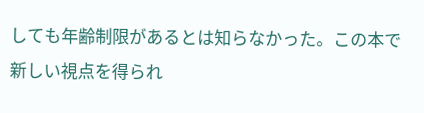しても年齢制限があるとは知らなかった。この本で新しい視点を得られ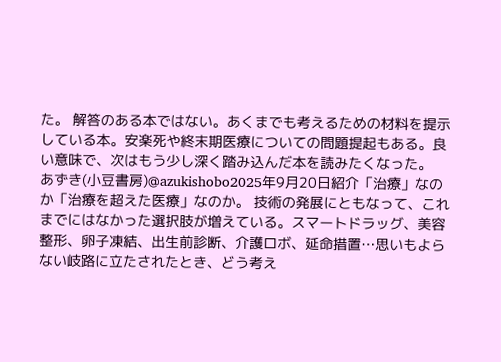た。 解答のある本ではない。あくまでも考えるための材料を提示している本。安楽死や終末期医療についての問題提起もある。良い意味で、次はもう少し深く踏み込んだ本を読みたくなった。
あずき(小豆書房)@azukishobo2025年9月20日紹介「治療」なのか「治療を超えた医療」なのか。 技術の発展にともなって、これまでにはなかった選択肢が増えている。スマートドラッグ、美容整形、卵子凍結、出生前診断、介護ロボ、延命措置…思いもよらない岐路に立たされたとき、どう考え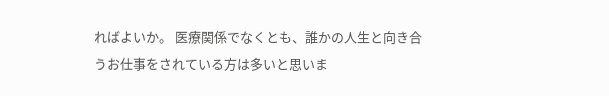ればよいか。 医療関係でなくとも、誰かの人生と向き合うお仕事をされている方は多いと思いま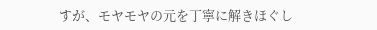すが、モヤモヤの元を丁寧に解きほぐし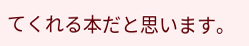てくれる本だと思います。